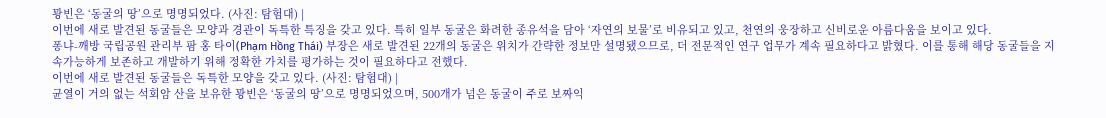꽝빈은 ‘동굴의 땅’으로 명명되었다. (사진: 탐험대) |
이번에 새로 발견된 동굴들은 모양과 경관이 독특한 특징을 갖고 있다. 특히 일부 동굴은 화려한 종유석을 담아 ‘자연의 보물’로 비유되고 있고, 천연의 웅장하고 신비로운 아름다움을 보이고 있다.
퐁냐-깨방 국립공원 관리부 팜 홍 타이(Phạm Hồng Thái) 부장은 새로 발견된 22개의 동굴은 위치가 간략한 정보만 설명됐으므로, 더 전문적인 연구 업무가 계속 필요하다고 밝혔다. 이를 통해 해당 동굴들을 지속가능하게 보존하고 개발하기 위해 정확한 가치를 평가하는 것이 필요하다고 전했다.
이번에 새로 발견된 동굴들은 독특한 모양을 갖고 있다. (사진: 탐험대) |
균열이 거의 없는 석회암 산을 보유한 꽝빈은 ‘동굴의 땅’으로 명명되었으며, 500개가 넘은 동굴이 주로 보짜익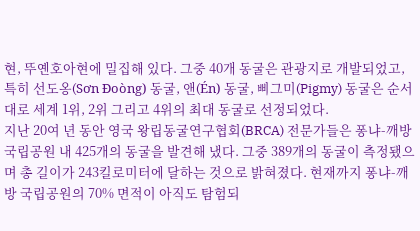현, 뚜옌호아현에 밀집해 있다. 그중 40개 동굴은 관광지로 개발되었고, 특히 선도옹(Sơn Đoòng) 동굴, 앤(Én) 동굴, 삐그미(Pigmy) 동굴은 순서대로 세계 1위, 2위 그리고 4위의 최대 동굴로 선정되었다.
지난 20여 년 동안 영국 왕립동굴연구협회(BRCA) 전문가들은 퐁냐-깨방 국립공원 내 425개의 동굴을 발견해 냈다. 그중 389개의 동굴이 측정됐으며 총 길이가 243킬로미터에 달하는 것으로 밝혀졌다. 현재까지 퐁냐-깨방 국립공원의 70% 면적이 아직도 탐험되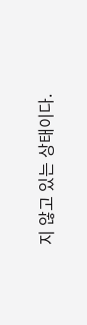지 않고 있는 상태이다.